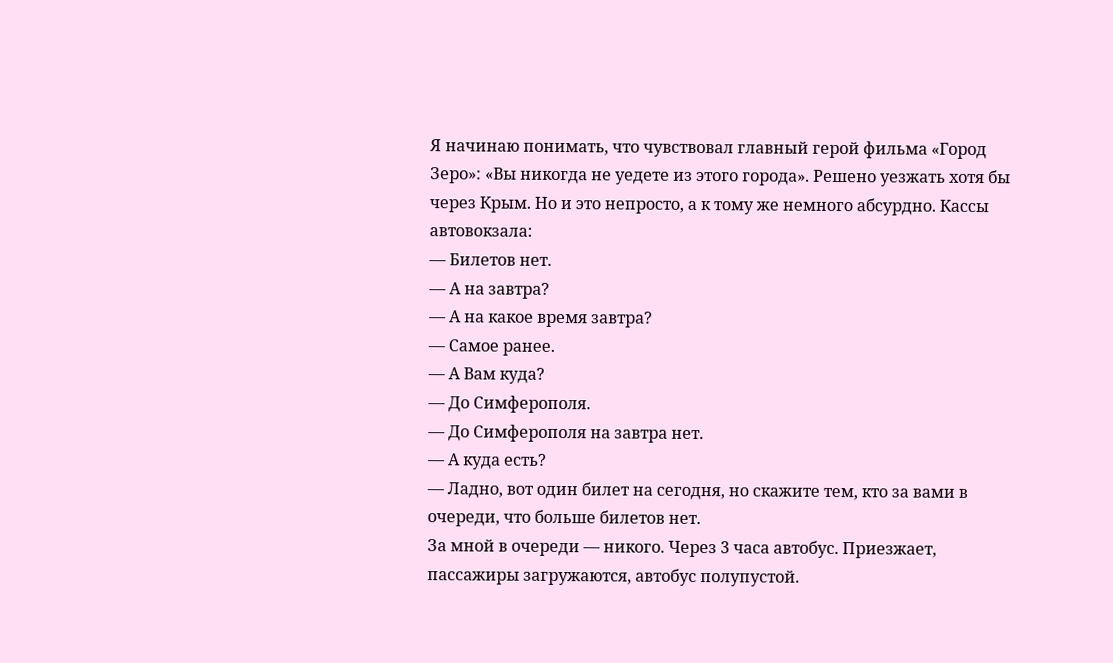Я начинаю понимать, что чувствовал главный герой фильма «Город Зеро»: «Вы никогда не уедете из этого города». Решено уезжать хотя бы через Крым. Но и это непросто, а к тому же немного абсурдно. Кассы автовокзала:
— Билетов нет.
— А на завтра?
— А на какое время завтра?
— Самое ранее.
— А Вам куда?
— До Симферополя.
— До Симферополя на завтра нет.
— А куда есть?
— Ладно, вот один билет на сегодня, но скажите тем, кто за вами в очереди, что больше билетов нет.
За мной в очереди — никого. Через 3 часа автобус. Приезжает, пассажиры загружаются, автобус полупустой.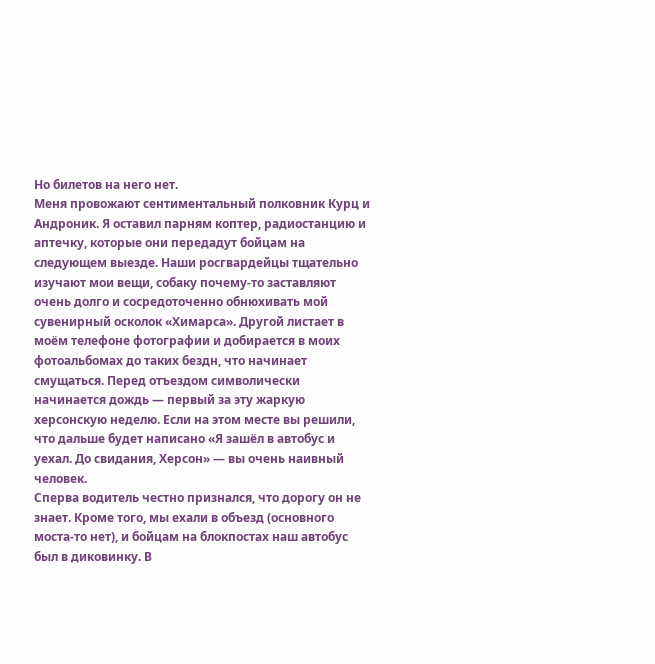Но билетов на него нет.
Меня провожают сентиментальный полковник Курц и Андроник. Я оставил парням коптер, радиостанцию и аптечку, которые они передадут бойцам на следующем выезде. Наши росгвардейцы тщательно изучают мои вещи, собаку почему-то заставляют очень долго и сосредоточенно обнюхивать мой сувенирный осколок «Химарса». Другой листает в моём телефоне фотографии и добирается в моих фотоальбомах до таких бездн, что начинает смущаться. Перед отъездом символически начинается дождь — первый за эту жаркую херсонскую неделю. Если на этом месте вы решили, что дальше будет написано «Я зашёл в автобус и уехал. До свидания, Херсон» — вы очень наивный человек.
Сперва водитель честно признался, что дорогу он не знает. Кроме того, мы ехали в объезд (основного моста-то нет), и бойцам на блокпостах наш автобус был в диковинку. В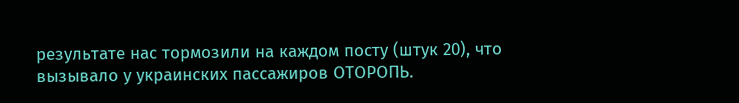результате нас тормозили на каждом посту (штук 20), что вызывало у украинских пассажиров ОТОРОПЬ.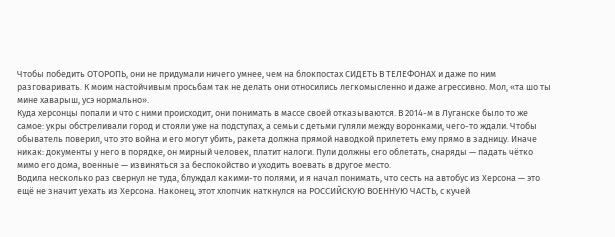Чтобы победить ОТОРОПЬ, они не придумали ничего умнее, чем на блокпостах СИДЕТЬ В ТЕЛЕФОНАХ и даже по ним разговаривать. К моим настойчивым просьбам так не делать они относились легкомысленно и даже агрессивно. Мол, «та шо ты мине хаварыш, усэ нормально».
Куда херсонцы попали и что с ними происходит, они понимать в массе своей отказываются. В 2014-м в Луганске было то же самое: укры обстреливали город и стояли уже на подступах, а семьи с детьми гуляли между воронками, чего-то ждали. Чтобы обыватель поверил, что это война и его могут убить, ракета должна прямой наводкой прилететь ему прямо в задницу. Иначе никак: документы у него в порядке, он мирный человек, платит налоги. Пули должны его облетать, снаряды — падать чётко мимо его дома, военные — извиняться за беспокойство и уходить воевать в другое место.
Водила несколько раз свернул не туда, блуждал какими-то полями, и я начал понимать, что сесть на автобус из Херсона — это ещё не значит уехать из Херсона. Наконец, этот хлопчик наткнулся на РОССИЙСКУЮ ВОЕННУЮ ЧАСТЬ, с кучей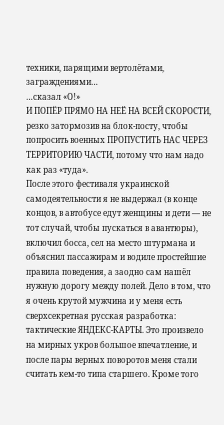техники, парящими вертолётами, заграждениями…
…сказал «О!»
И ПОПËР ПРЯМО НА НЕЁ НА ВСЕЙ СКОРОСТИ, резко затормозив на блок-посту, чтобы попросить военных ПРОПУСТИТЬ НАС ЧЕРЕЗ ТЕРРИТОРИЮ ЧАСТИ, потому что нам надо как раз «туда».
После этого фестиваля украинской самодеятельности я не выдержал (в конце концов, в автобусе едут женщины и дети — не тот случай, чтобы пускаться в авантюры), включил босса, сел на место штурмана и объяснил пассажирам и водиле простейшие правила поведения, а заодно сам нашёл нужную дорогу между полей. Дело в том, что я очень крутой мужчина и у меня есть сверхсекретная русская разработка: тактические ЯНДЕКС-КАРТЫ. Это произвело на мирных укров большое впечатление, и после пары верных поворотов меня стали считать кем-то типа старшего. Кроме того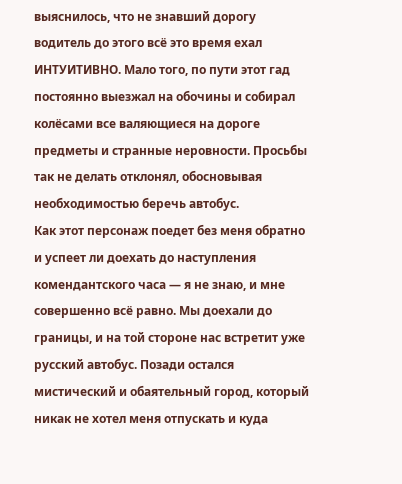выяснилось, что не знавший дорогу водитель до этого всё это время ехал ИНТУИТИВНО. Мало того, по пути этот гад постоянно выезжал на обочины и собирал колёсами все валяющиеся на дороге предметы и странные неровности. Просьбы так не делать отклонял, обосновывая необходимостью беречь автобус.
Как этот персонаж поедет без меня обратно и успеет ли доехать до наступления комендантского часа — я не знаю, и мне совершенно всё равно. Мы доехали до границы, и на той стороне нас встретит уже русский автобус. Позади остался мистический и обаятельный город, который никак не хотел меня отпускать и куда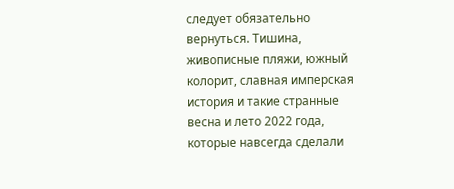следует обязательно вернуться. Тишина, живописные пляжи, южный колорит, славная имперская история и такие странные весна и лето 2022 года, которые навсегда сделали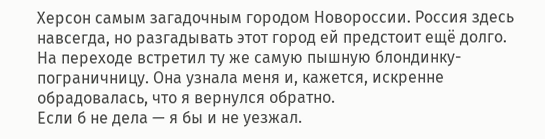Херсон самым загадочным городом Новороссии. Россия здесь навсегда, но разгадывать этот город ей предстоит ещё долго.
На переходе встретил ту же самую пышную блондинку-пограничницу. Она узнала меня и, кажется, искренне обрадовалась, что я вернулся обратно.
Если б не дела — я бы и не уезжал.